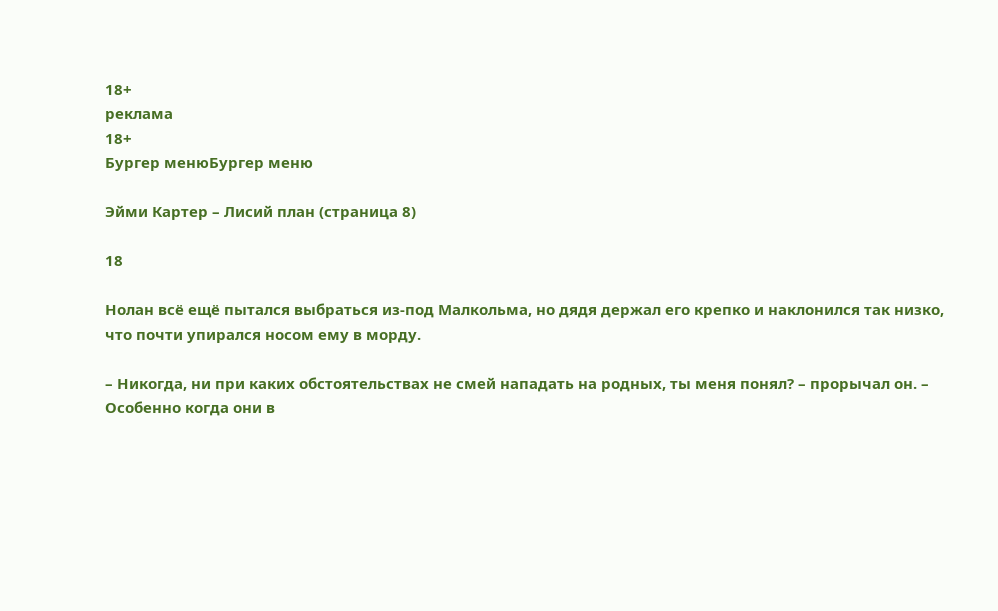18+
реклама
18+
Бургер менюБургер меню

Эйми Картер – Лисий план (страница 8)

18

Нолан всё ещё пытался выбраться из-под Малкольма, но дядя держал его крепко и наклонился так низко, что почти упирался носом ему в морду.

– Никогда, ни при каких обстоятельствах не смей нападать на родных, ты меня понял? – прорычал он. – Особенно когда они в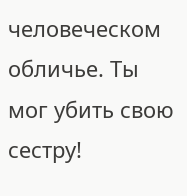человеческом обличье. Ты мог убить свою сестру!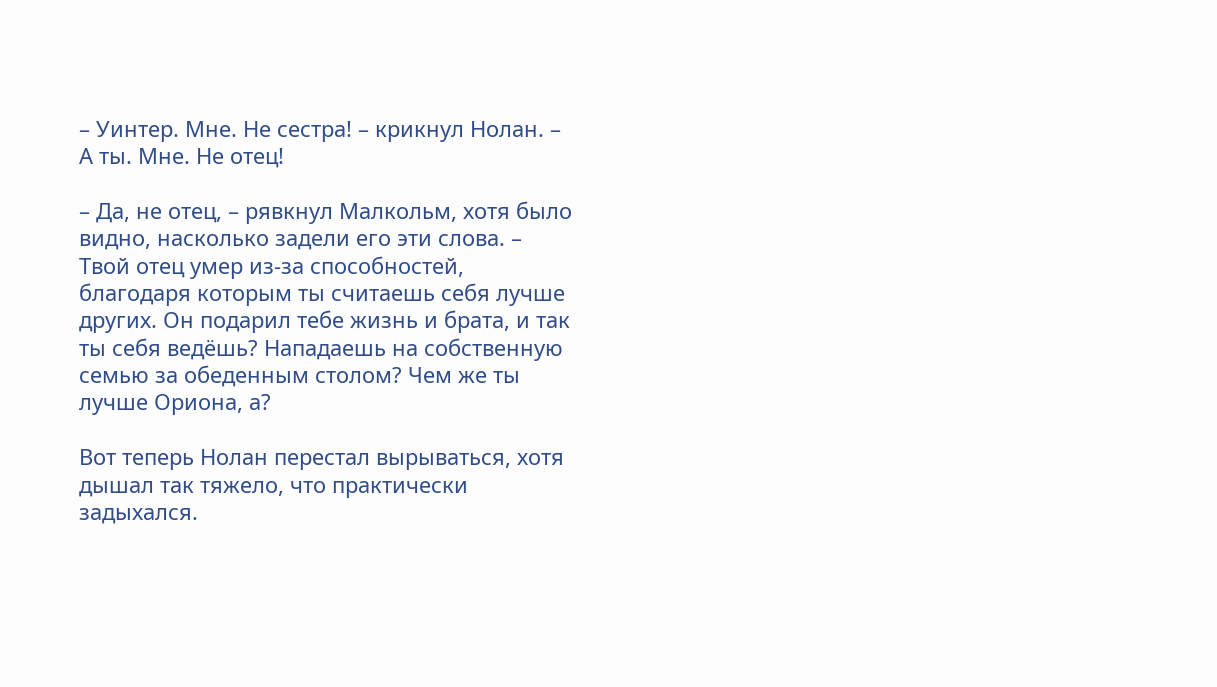– Уинтер. Мне. Не сестра! – крикнул Нолан. – А ты. Мне. Не отец!

– Да, не отец, – рявкнул Малкольм, хотя было видно, насколько задели его эти слова. – Твой отец умер из-за способностей, благодаря которым ты считаешь себя лучше других. Он подарил тебе жизнь и брата, и так ты себя ведёшь? Нападаешь на собственную семью за обеденным столом? Чем же ты лучше Ориона, а?

Вот теперь Нолан перестал вырываться, хотя дышал так тяжело, что практически задыхался.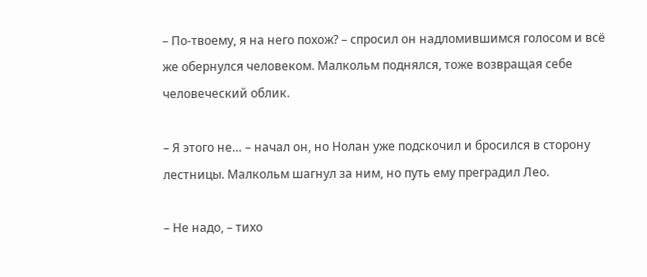– По-твоему, я на него похож? – спросил он надломившимся голосом и всё же обернулся человеком. Малкольм поднялся, тоже возвращая себе человеческий облик.

– Я этого не… – начал он, но Нолан уже подскочил и бросился в сторону лестницы. Малкольм шагнул за ним, но путь ему преградил Лео.

– Не надо, – тихо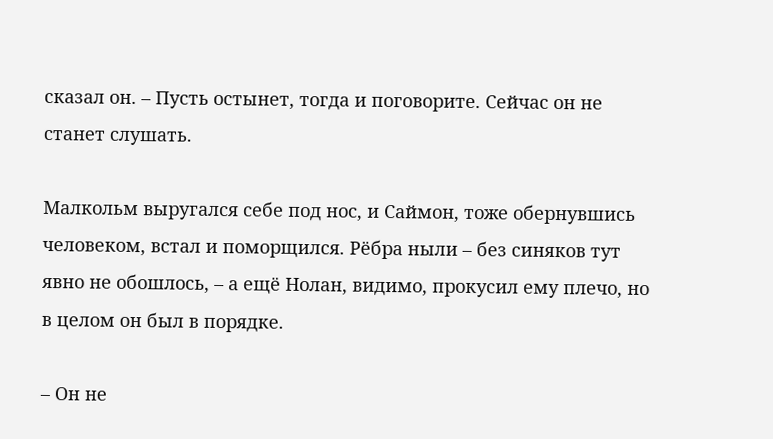сказал он. – Пусть остынет, тогда и поговорите. Сейчас он не станет слушать.

Малкольм выругался себе под нос, и Саймон, тоже обернувшись человеком, встал и поморщился. Рёбра ныли – без синяков тут явно не обошлось, – а ещё Нолан, видимо, прокусил ему плечо, но в целом он был в порядке.

– Он не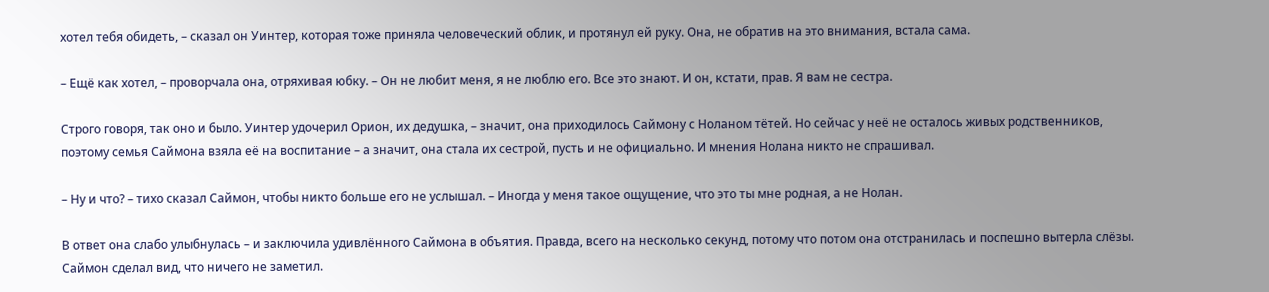хотел тебя обидеть, – сказал он Уинтер, которая тоже приняла человеческий облик, и протянул ей руку. Она, не обратив на это внимания, встала сама.

– Ещё как хотел, – проворчала она, отряхивая юбку. – Он не любит меня, я не люблю его. Все это знают. И он, кстати, прав. Я вам не сестра.

Строго говоря, так оно и было. Уинтер удочерил Орион, их дедушка, – значит, она приходилось Саймону с Ноланом тётей. Но сейчас у неё не осталось живых родственников, поэтому семья Саймона взяла её на воспитание – а значит, она стала их сестрой, пусть и не официально. И мнения Нолана никто не спрашивал.

– Ну и что? – тихо сказал Саймон, чтобы никто больше его не услышал. – Иногда у меня такое ощущение, что это ты мне родная, а не Нолан.

В ответ она слабо улыбнулась – и заключила удивлённого Саймона в объятия. Правда, всего на несколько секунд, потому что потом она отстранилась и поспешно вытерла слёзы. Саймон сделал вид, что ничего не заметил.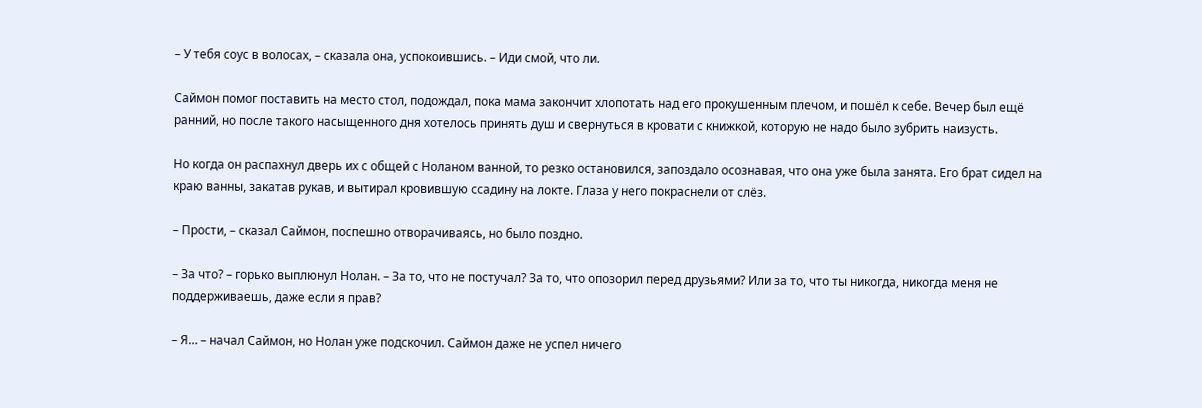– У тебя соус в волосах, – сказала она, успокоившись. – Иди смой, что ли.

Саймон помог поставить на место стол, подождал, пока мама закончит хлопотать над его прокушенным плечом, и пошёл к себе. Вечер был ещё ранний, но после такого насыщенного дня хотелось принять душ и свернуться в кровати с книжкой, которую не надо было зубрить наизусть.

Но когда он распахнул дверь их с общей с Ноланом ванной, то резко остановился, запоздало осознавая, что она уже была занята. Его брат сидел на краю ванны, закатав рукав, и вытирал кровившую ссадину на локте. Глаза у него покраснели от слёз.

– Прости, – сказал Саймон, поспешно отворачиваясь, но было поздно.

– За что? – горько выплюнул Нолан. – За то, что не постучал? За то, что опозорил перед друзьями? Или за то, что ты никогда, никогда меня не поддерживаешь, даже если я прав?

– Я… – начал Саймон, но Нолан уже подскочил. Саймон даже не успел ничего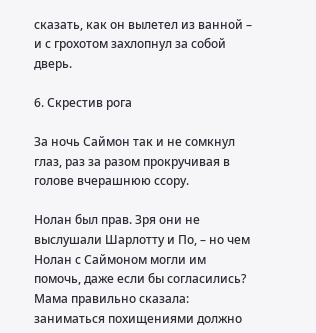сказать, как он вылетел из ванной – и с грохотом захлопнул за собой дверь.

6. Скрестив рога

За ночь Саймон так и не сомкнул глаз, раз за разом прокручивая в голове вчерашнюю ссору.

Нолан был прав. Зря они не выслушали Шарлотту и По, – но чем Нолан с Саймоном могли им помочь, даже если бы согласились? Мама правильно сказала: заниматься похищениями должно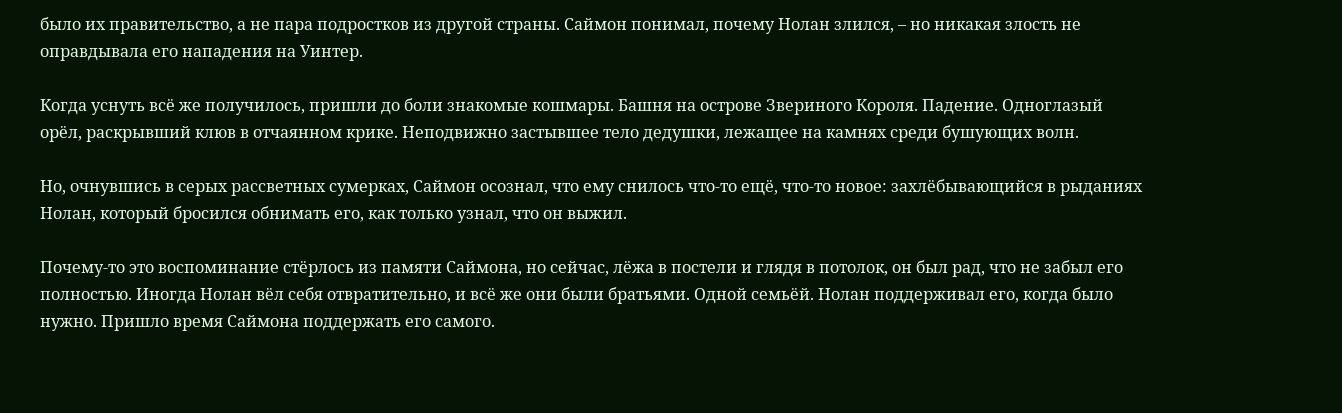было их правительство, а не пара подростков из другой страны. Саймон понимал, почему Нолан злился, – но никакая злость не оправдывала его нападения на Уинтер.

Когда уснуть всё же получилось, пришли до боли знакомые кошмары. Башня на острове Звериного Короля. Падение. Одноглазый орёл, раскрывший клюв в отчаянном крике. Неподвижно застывшее тело дедушки, лежащее на камнях среди бушующих волн.

Но, очнувшись в серых рассветных сумерках, Саймон осознал, что ему снилось что-то ещё, что-то новое: захлёбывающийся в рыданиях Нолан, который бросился обнимать его, как только узнал, что он выжил.

Почему-то это воспоминание стёрлось из памяти Саймона, но сейчас, лёжа в постели и глядя в потолок, он был рад, что не забыл его полностью. Иногда Нолан вёл себя отвратительно, и всё же они были братьями. Одной семьёй. Нолан поддерживал его, когда было нужно. Пришло время Саймона поддержать его самого.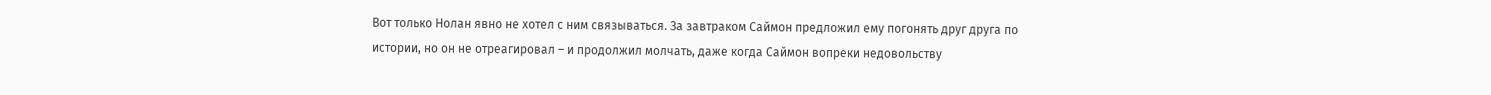Вот только Нолан явно не хотел с ним связываться. За завтраком Саймон предложил ему погонять друг друга по истории, но он не отреагировал – и продолжил молчать, даже когда Саймон вопреки недовольству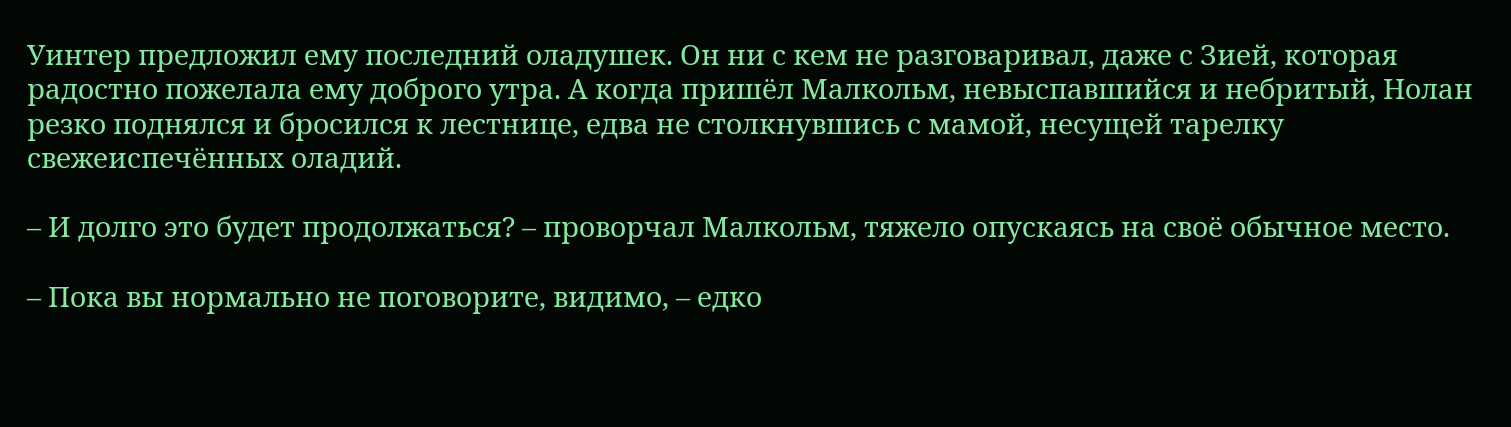Уинтер предложил ему последний оладушек. Он ни с кем не разговаривал, даже с Зией, которая радостно пожелала ему доброго утра. А когда пришёл Малкольм, невыспавшийся и небритый, Нолан резко поднялся и бросился к лестнице, едва не столкнувшись с мамой, несущей тарелку свежеиспечённых оладий.

– И долго это будет продолжаться? – проворчал Малкольм, тяжело опускаясь на своё обычное место.

– Пока вы нормально не поговорите, видимо, – едко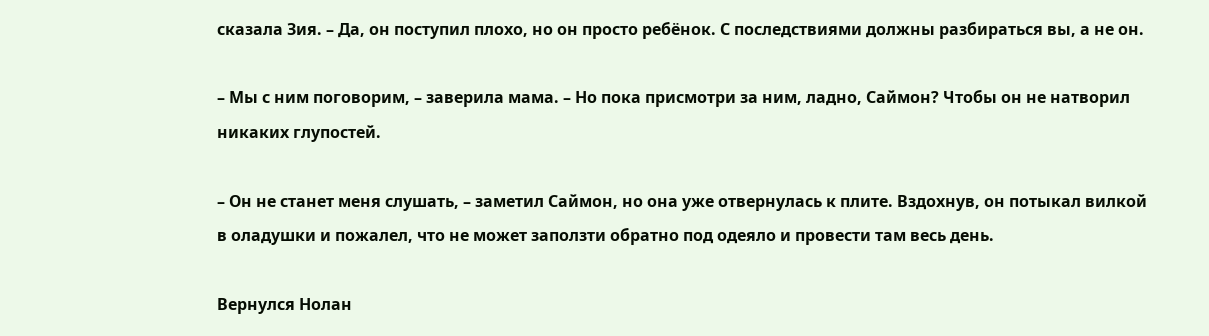сказала Зия. – Да, он поступил плохо, но он просто ребёнок. С последствиями должны разбираться вы, а не он.

– Мы с ним поговорим, – заверила мама. – Но пока присмотри за ним, ладно, Саймон? Чтобы он не натворил никаких глупостей.

– Он не станет меня слушать, – заметил Саймон, но она уже отвернулась к плите. Вздохнув, он потыкал вилкой в оладушки и пожалел, что не может заползти обратно под одеяло и провести там весь день.

Вернулся Нолан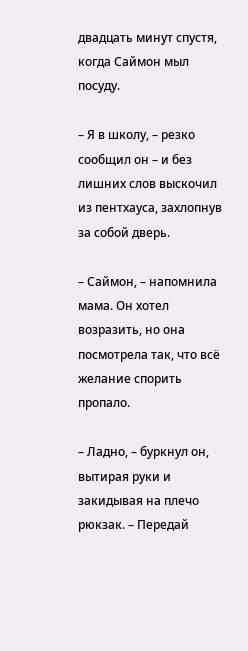двадцать минут спустя, когда Саймон мыл посуду.

– Я в школу, – резко сообщил он – и без лишних слов выскочил из пентхауса, захлопнув за собой дверь.

– Саймон, – напомнила мама. Он хотел возразить, но она посмотрела так, что всё желание спорить пропало.

– Ладно, – буркнул он, вытирая руки и закидывая на плечо рюкзак. – Передай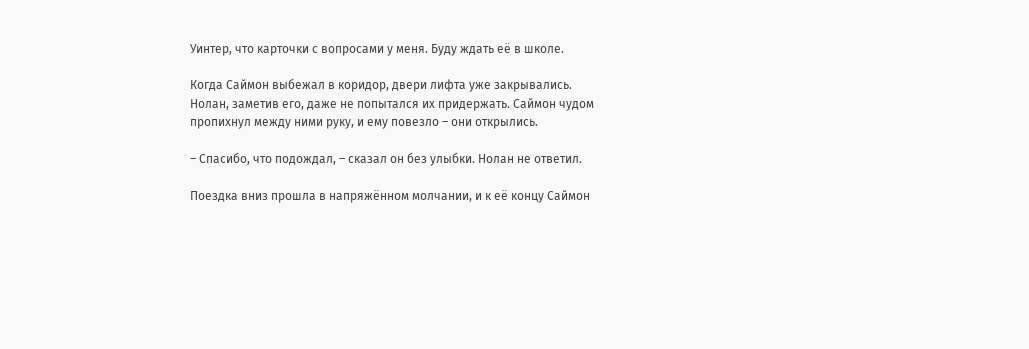Уинтер, что карточки с вопросами у меня. Буду ждать её в школе.

Когда Саймон выбежал в коридор, двери лифта уже закрывались. Нолан, заметив его, даже не попытался их придержать. Саймон чудом пропихнул между ними руку, и ему повезло – они открылись.

– Спасибо, что подождал, – сказал он без улыбки. Нолан не ответил.

Поездка вниз прошла в напряжённом молчании, и к её концу Саймон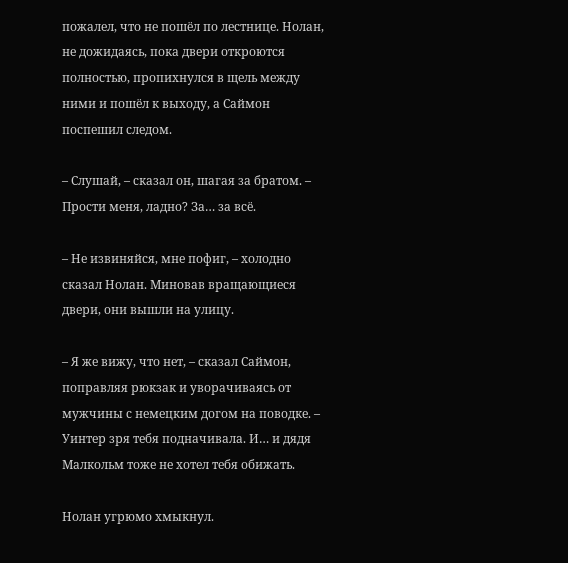пожалел, что не пошёл по лестнице. Нолан, не дожидаясь, пока двери откроются полностью, пропихнулся в щель между ними и пошёл к выходу, а Саймон поспешил следом.

– Слушай, – сказал он, шагая за братом. – Прости меня, ладно? За… за всё.

– Не извиняйся, мне пофиг, – холодно сказал Нолан. Миновав вращающиеся двери, они вышли на улицу.

– Я же вижу, что нет, – сказал Саймон, поправляя рюкзак и уворачиваясь от мужчины с немецким догом на поводке. – Уинтер зря тебя подначивала. И… и дядя Малкольм тоже не хотел тебя обижать.

Нолан угрюмо хмыкнул.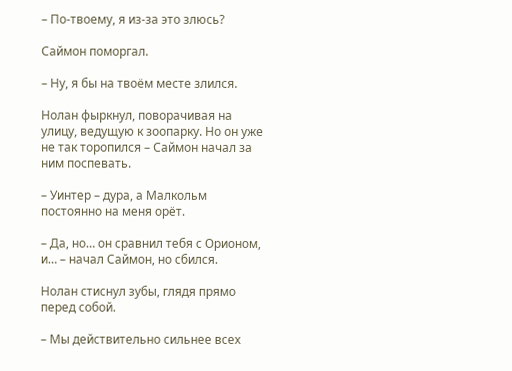– По-твоему, я из-за это злюсь?

Саймон поморгал.

– Ну, я бы на твоём месте злился.

Нолан фыркнул, поворачивая на улицу, ведущую к зоопарку. Но он уже не так торопился – Саймон начал за ним поспевать.

– Уинтер – дура, а Малкольм постоянно на меня орёт.

– Да, но… он сравнил тебя с Орионом, и… – начал Саймон, но сбился.

Нолан стиснул зубы, глядя прямо перед собой.

– Мы действительно сильнее всех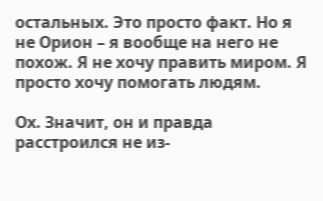остальных. Это просто факт. Но я не Орион – я вообще на него не похож. Я не хочу править миром. Я просто хочу помогать людям.

Ох. Значит, он и правда расстроился не из-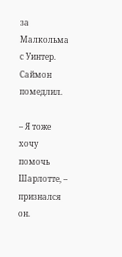за Малкольма с Уинтер. Саймон помедлил.

– Я тоже хочу помочь Шарлотте, – признался он.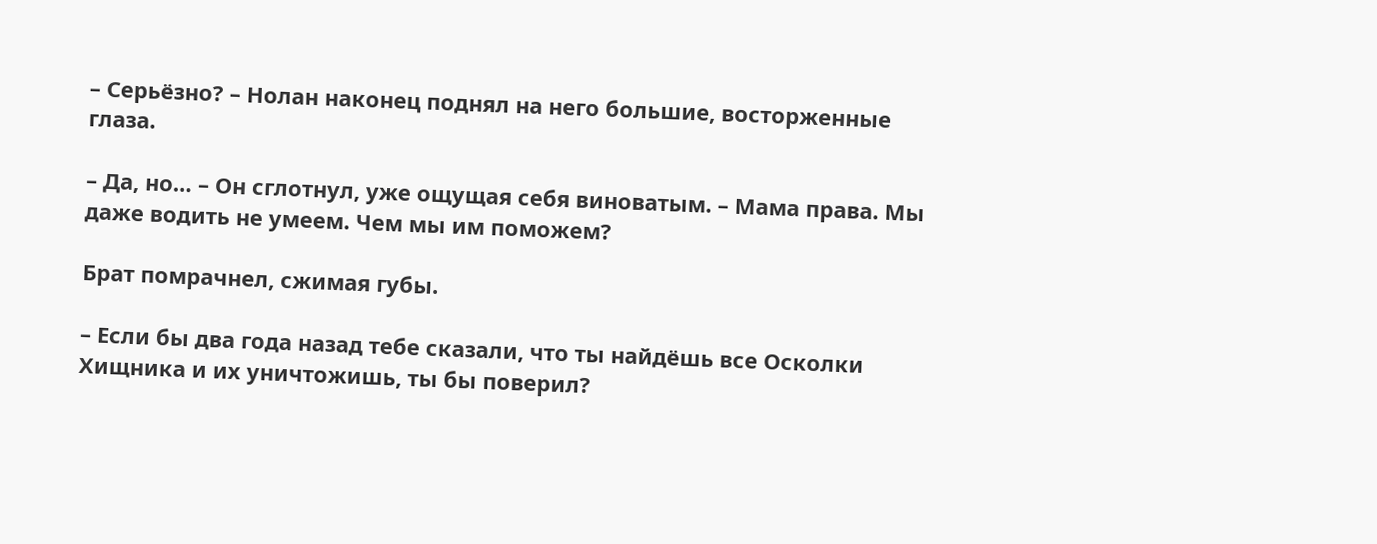– Серьёзно? – Нолан наконец поднял на него большие, восторженные глаза.

– Да, но… – Он сглотнул, уже ощущая себя виноватым. – Мама права. Мы даже водить не умеем. Чем мы им поможем?

Брат помрачнел, сжимая губы.

– Если бы два года назад тебе сказали, что ты найдёшь все Осколки Хищника и их уничтожишь, ты бы поверил?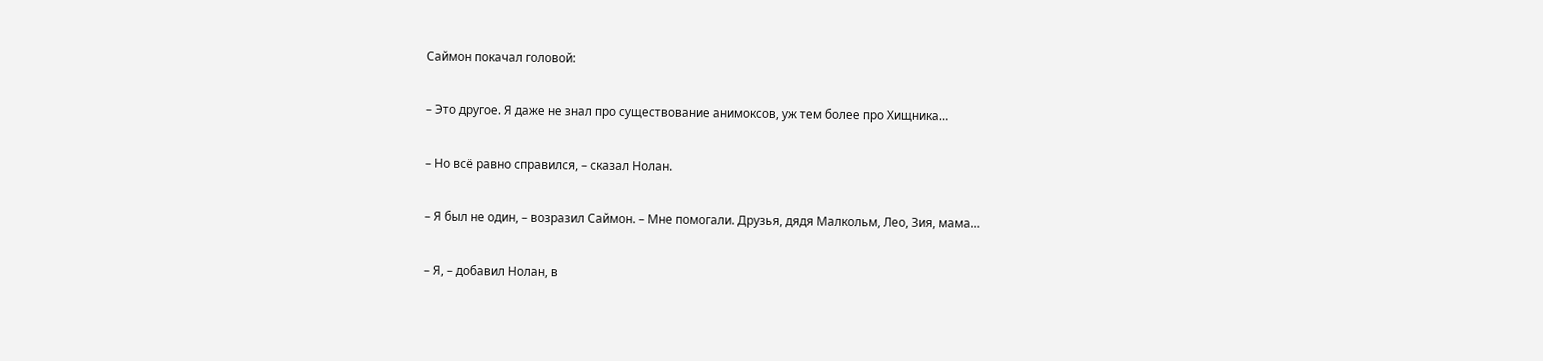Саймон покачал головой:

– Это другое. Я даже не знал про существование анимоксов, уж тем более про Хищника…

– Но всё равно справился, – сказал Нолан.

– Я был не один, – возразил Саймон. – Мне помогали. Друзья, дядя Малкольм, Лео, Зия, мама…

– Я, – добавил Нолан, в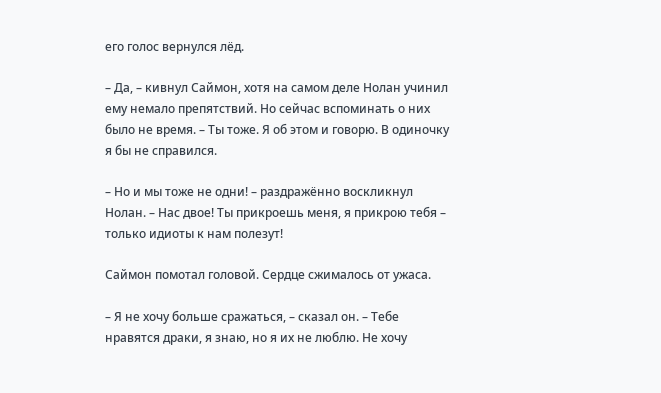его голос вернулся лёд.

– Да, – кивнул Саймон, хотя на самом деле Нолан учинил ему немало препятствий. Но сейчас вспоминать о них было не время. – Ты тоже. Я об этом и говорю. В одиночку я бы не справился.

– Но и мы тоже не одни! – раздражённо воскликнул Нолан. – Нас двое! Ты прикроешь меня, я прикрою тебя – только идиоты к нам полезут!

Саймон помотал головой. Сердце сжималось от ужаса.

– Я не хочу больше сражаться, – сказал он. – Тебе нравятся драки, я знаю, но я их не люблю. Не хочу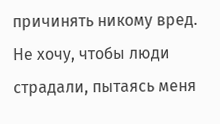причинять никому вред. Не хочу, чтобы люди страдали, пытаясь меня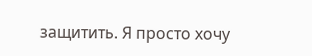защитить. Я просто хочу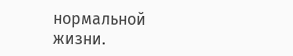нормальной жизни.